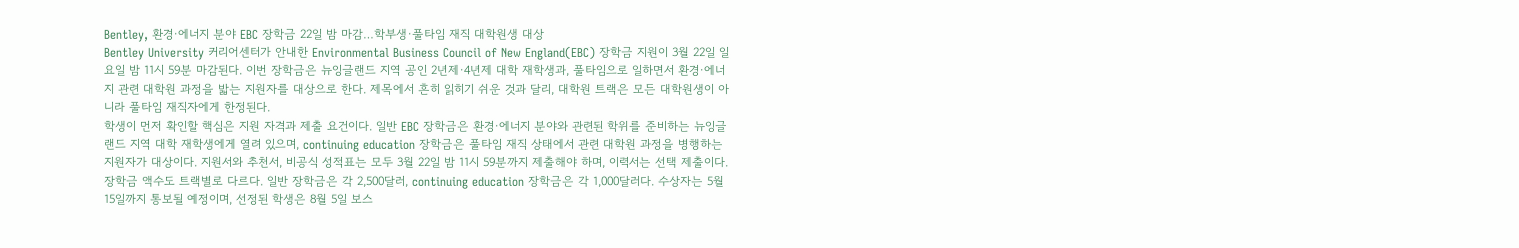Bentley, 환경·에너지 분야 EBC 장학금 22일 밤 마감…학부생·풀타임 재직 대학원생 대상
Bentley University 커리어센터가 안내한 Environmental Business Council of New England(EBC) 장학금 지원이 3월 22일 일요일 밤 11시 59분 마감된다. 이번 장학금은 뉴잉글랜드 지역 공인 2년제·4년제 대학 재학생과, 풀타임으로 일하면서 환경·에너지 관련 대학원 과정을 밟는 지원자를 대상으로 한다. 제목에서 흔히 읽히기 쉬운 것과 달리, 대학원 트랙은 모든 대학원생이 아니라 풀타임 재직자에게 한정된다.
학생이 먼저 확인할 핵심은 지원 자격과 제출 요건이다. 일반 EBC 장학금은 환경·에너지 분야와 관련된 학위를 준비하는 뉴잉글랜드 지역 대학 재학생에게 열려 있으며, continuing education 장학금은 풀타임 재직 상태에서 관련 대학원 과정을 병행하는 지원자가 대상이다. 지원서와 추천서, 비공식 성적표는 모두 3월 22일 밤 11시 59분까지 제출해야 하며, 이력서는 선택 제출이다.
장학금 액수도 트랙별로 다르다. 일반 장학금은 각 2,500달러, continuing education 장학금은 각 1,000달러다. 수상자는 5월 15일까지 통보될 예정이며, 선정된 학생은 8월 5일 보스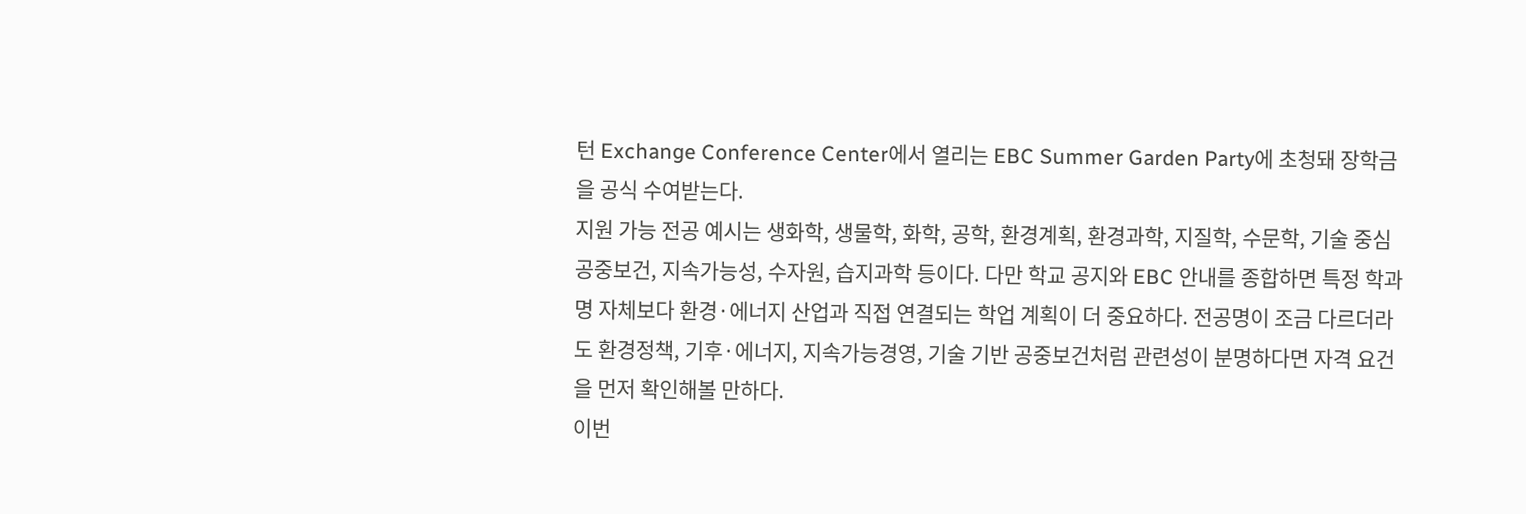턴 Exchange Conference Center에서 열리는 EBC Summer Garden Party에 초청돼 장학금을 공식 수여받는다.
지원 가능 전공 예시는 생화학, 생물학, 화학, 공학, 환경계획, 환경과학, 지질학, 수문학, 기술 중심 공중보건, 지속가능성, 수자원, 습지과학 등이다. 다만 학교 공지와 EBC 안내를 종합하면 특정 학과명 자체보다 환경·에너지 산업과 직접 연결되는 학업 계획이 더 중요하다. 전공명이 조금 다르더라도 환경정책, 기후·에너지, 지속가능경영, 기술 기반 공중보건처럼 관련성이 분명하다면 자격 요건을 먼저 확인해볼 만하다.
이번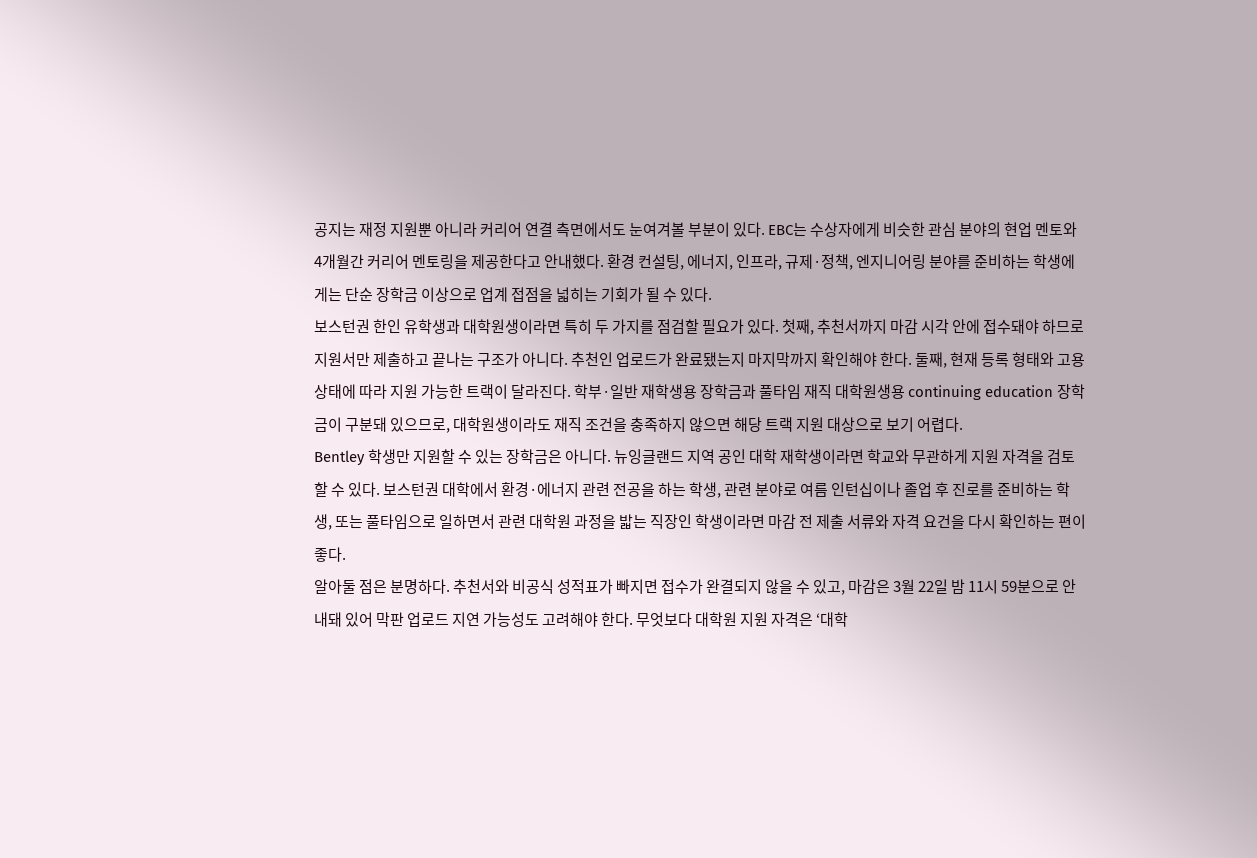공지는 재정 지원뿐 아니라 커리어 연결 측면에서도 눈여겨볼 부분이 있다. EBC는 수상자에게 비슷한 관심 분야의 현업 멘토와 4개월간 커리어 멘토링을 제공한다고 안내했다. 환경 컨설팅, 에너지, 인프라, 규제·정책, 엔지니어링 분야를 준비하는 학생에게는 단순 장학금 이상으로 업계 접점을 넓히는 기회가 될 수 있다.
보스턴권 한인 유학생과 대학원생이라면 특히 두 가지를 점검할 필요가 있다. 첫째, 추천서까지 마감 시각 안에 접수돼야 하므로 지원서만 제출하고 끝나는 구조가 아니다. 추천인 업로드가 완료됐는지 마지막까지 확인해야 한다. 둘째, 현재 등록 형태와 고용 상태에 따라 지원 가능한 트랙이 달라진다. 학부·일반 재학생용 장학금과 풀타임 재직 대학원생용 continuing education 장학금이 구분돼 있으므로, 대학원생이라도 재직 조건을 충족하지 않으면 해당 트랙 지원 대상으로 보기 어렵다.
Bentley 학생만 지원할 수 있는 장학금은 아니다. 뉴잉글랜드 지역 공인 대학 재학생이라면 학교와 무관하게 지원 자격을 검토할 수 있다. 보스턴권 대학에서 환경·에너지 관련 전공을 하는 학생, 관련 분야로 여름 인턴십이나 졸업 후 진로를 준비하는 학생, 또는 풀타임으로 일하면서 관련 대학원 과정을 밟는 직장인 학생이라면 마감 전 제출 서류와 자격 요건을 다시 확인하는 편이 좋다.
알아둘 점은 분명하다. 추천서와 비공식 성적표가 빠지면 접수가 완결되지 않을 수 있고, 마감은 3월 22일 밤 11시 59분으로 안내돼 있어 막판 업로드 지연 가능성도 고려해야 한다. 무엇보다 대학원 지원 자격은 ‘대학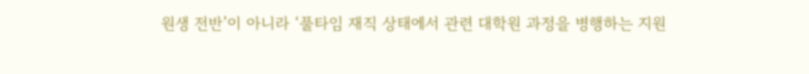원생 전반’이 아니라 ‘풀타임 재직 상태에서 관련 대학원 과정을 병행하는 지원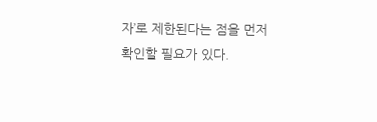자’로 제한된다는 점을 먼저 확인할 필요가 있다.